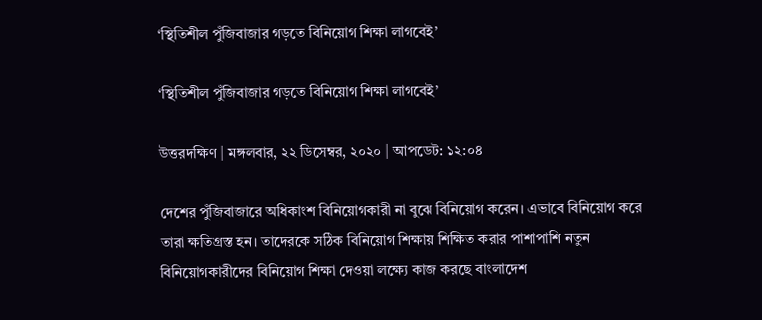‘স্থিতিশীল পুঁজিবাজার গড়তে বিনিয়োগ শিক্ষা লাগবেই’

‘স্থিতিশীল পুঁজিবাজার গড়তে বিনিয়োগ শিক্ষা লাগবেই’

উত্তরদক্ষিণ | মঙ্গলবার, ২২ ডিসেম্বর, ২০২০ | আপডেট: ১২:০৪

দেশের পুঁজিবাজারে অধিকাংশ বিনিয়োগকারী না বুঝে বিনিয়োগ করেন। এভাবে বিনিয়োগ করে তারা ক্ষতিগ্রস্ত হন। তাদেরকে সঠিক বিনিয়োগ শিক্ষায় শিক্ষিত করার পাশাপাশি নতুন বিনিয়োগকারীদের বিনিয়োগ শিক্ষা দেওয়া লক্ষ্যে কাজ করছে বাংলাদেশ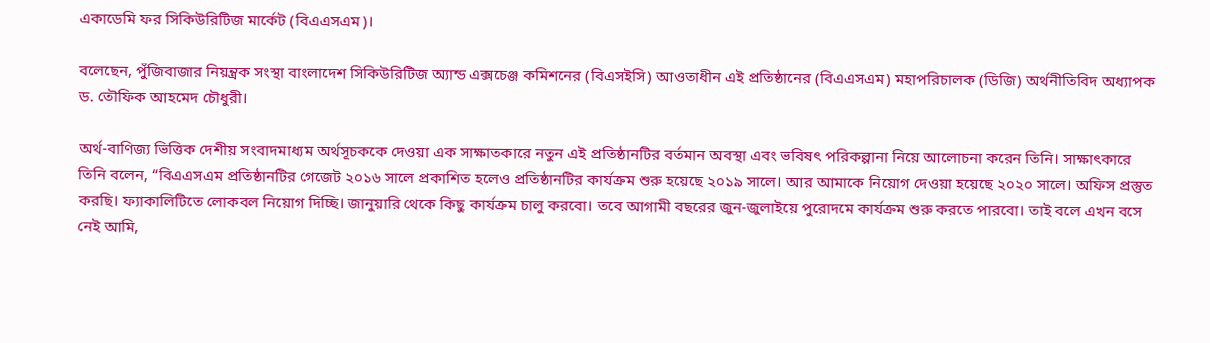একাডেমি ফর সিকিউরিটিজ মার্কেট (বিএএসএম)।

বলেছেন, পুঁজিবাজার নিয়ন্ত্রক সংস্থা বাংলাদেশ সিকিউরিটিজ অ্যান্ড এক্সচেঞ্জ কমিশনের (বিএসইসি) আওতাধীন এই প্রতিষ্ঠানের (বিএএসএম) মহাপরিচালক (ডিজি) অর্থনীতিবিদ অধ্যাপক ড. তৌফিক আহমেদ চৌধুরী।

অর্থ-বাণিজ্য ভিত্তিক দেশীয় সংবাদমাধ্যম অর্থসূচককে দেওয়া এক সাক্ষাতকারে নতুন এই প্রতিষ্ঠানটির বর্তমান অবস্থা এবং ভবিষৎ পরিকল্পানা নিয়ে আলোচনা করেন তিনি। সাক্ষাৎকারে তিনি বলেন, “বিএএসএম প্রতিষ্ঠানটির গেজেট ২০১৬ সালে প্রকাশিত হলেও প্রতিষ্ঠানটির কার্যক্রম শুরু হয়েছে ২০১৯ সালে। আর আমাকে নিয়োগ দেওয়া হয়েছে ২০২০ সালে। অফিস প্রস্তুত করছি। ফ্যাকালিটিতে লোকবল নিয়োগ দিচ্ছি। জানুয়ারি থেকে কিছু কার্যক্রম চালু করবো। তবে আগামী বছরের জুন-জুলাইয়ে পুরোদমে কার্যক্রম শুরু করতে পারবো। তাই বলে এখন বসে নেই আমি,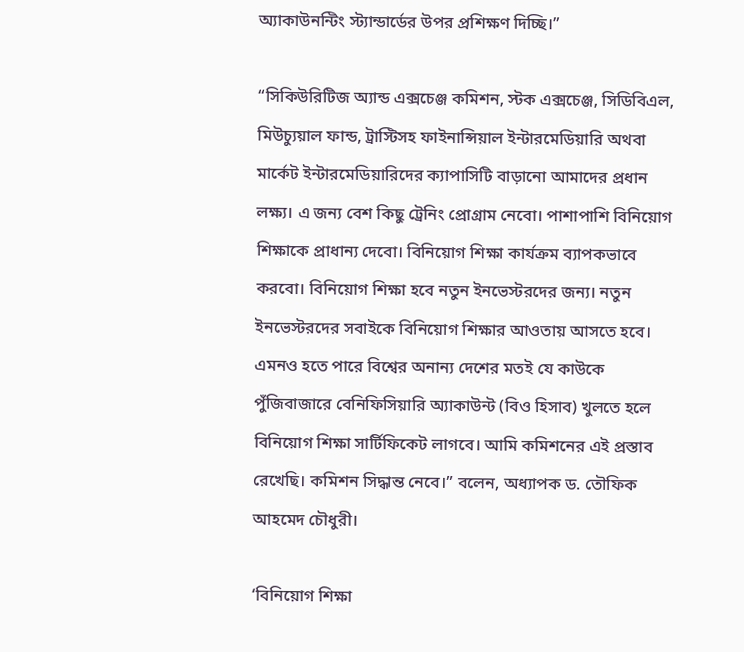অ্যাকাউনন্টিং স্ট্যান্ডার্ডের উপর প্রশিক্ষণ দিচ্ছি।”

“সিকিউরিটিজ অ্যান্ড এক্সচেঞ্জ কমিশন, স্টক এক্সচেঞ্জ, সিডিবিএল, মিউচ্যুয়াল ফান্ড, ট্রাস্টিসহ ফাইনান্সিয়াল ইন্টারমেডিয়ারি অথবা মার্কেট ইন্টারমেডিয়ারিদের ক্যাপাসিটি বাড়ানো আমাদের প্রধান লক্ষ্য। এ জন্য বেশ কিছু ট্রেনিং প্রোগ্রাম নেবো। পাশাপাশি বিনিয়োগ শিক্ষাকে প্রাধান্য দেবো। বিনিয়োগ শিক্ষা কার্যক্রম ব্যাপকভাবে করবো। বিনিয়োগ শিক্ষা হবে নতুন ইনভেস্টরদের জন্য। নতুন ইনভেস্টরদের সবাইকে বিনিয়োগ শিক্ষার আওতায় আসতে হবে। এমনও হতে পারে বিশ্বের অনান্য দেশের মতই যে কাউকে পুঁজিবাজারে বেনিফিসিয়ারি অ্যাকাউন্ট (বিও হিসাব) খুলতে হলে বিনিয়োগ শিক্ষা সার্টিফিকেট লাগবে। আমি কমিশনের এই প্রস্তাব রেখেছি। কমিশন সিদ্ধান্ত নেবে।” বলেন, অধ্যাপক ড. তৌফিক আহমেদ চৌধুরী।

‘বিনিয়োগ শিক্ষা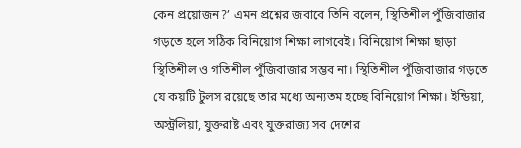কেন প্রয়োজন?’ এমন প্রশ্নের জবাবে তিনি বলেন, স্থিতিশীল পুঁজিবাজার গড়তে হলে সঠিক বিনিয়োগ শিক্ষা লাগবেই। বিনিয়োগ শিক্ষা ছাড়া স্থিতিশীল ও গতিশীল পুঁজিবাজার সম্ভব না। স্থিতিশীল পুঁজিবাজার গড়তে যে কয়টি টুলস রয়েছে তার মধ্যে অন্যতম হচ্ছে বিনিয়োগ শিক্ষা। ইন্ডিয়া, অস্ট্রলিয়া, যুক্তরাষ্ট এবং যুক্তরাজ্য সব দেশের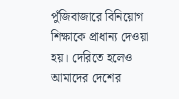পুঁজিবাজারে বিনিয়োগ শিক্ষাকে প্রাধান্য দেওয়া হয়। দেরিতে হলেও আমাদের দেশের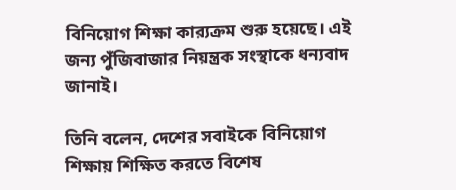বিনিয়োগ শিক্ষা কার‌্যক্রম শুরু হয়েছে। এই জন্য পুঁজিবাজার নিয়ন্ত্রক সংস্থাকে ধন্যবাদ জানাই।

তিনি বলেন, দেশের সবাইকে বিনিয়োগ শিক্ষায় শিক্ষিত করতে বিশেষ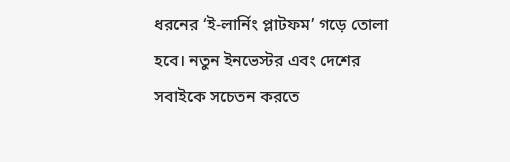ধরনের ‘ই-লার্নিং প্লাটফম’ গড়ে তোলা হবে। নতুন ইনভেস্টর এবং দেশের সবাইকে সচেতন করতে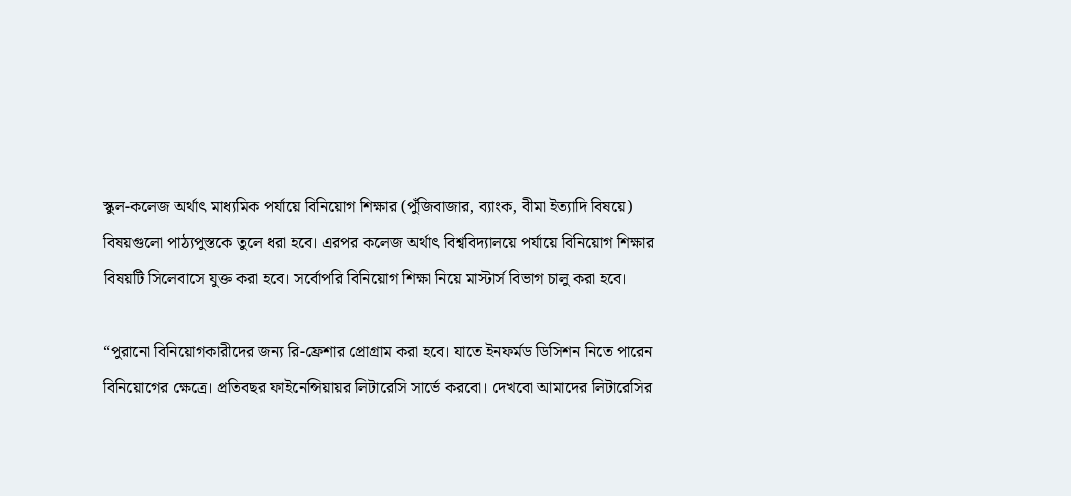স্কুল-কলেজ অর্থাৎ মাধ্যমিক পর্যায়ে বিনিয়োগ শিক্ষার (পুঁজিবাজার, ব্যাংক, বীমা ইত্যাদি বিষয়ে) বিষয়গুলো পাঠ্যপুস্তকে তুলে ধরা হবে। এরপর কলেজ অর্থাৎ বিশ্ববিদ্যালয়ে পর্যায়ে বিনিয়োগ শিক্ষার বিষয়টি সিলেবাসে যুক্ত করা হবে। সর্বোপরি বিনিয়োগ শিক্ষা নিয়ে মাস্টার্স বিভাগ চালু করা হবে।

“পুরানো বিনিয়োগকারীদের জন্য রি-ফ্রেশার প্রোগ্রাম করা হবে। যাতে ইনফর্মড ডিসিশন নিতে পারেন বিনিয়োগের ক্ষেত্রে। প্রতিবছর ফাইনেন্সিয়ায়র লিটারেসি সার্ভে করবো। দেখবো আমাদের লিটারেসির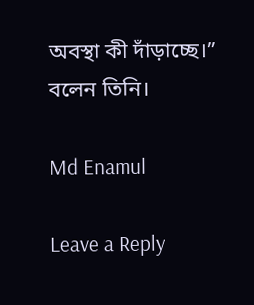অবস্থা কী দাঁড়াচ্ছে।” বলেন তিনি।

Md Enamul

Leave a Reply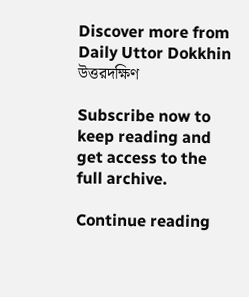Discover more from Daily Uttor Dokkhin উত্তরদক্ষিণ

Subscribe now to keep reading and get access to the full archive.

Continue reading